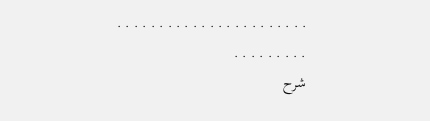. . . . . . . . . . . . . . . . . . . . . . . . . . . . . . . .
شرح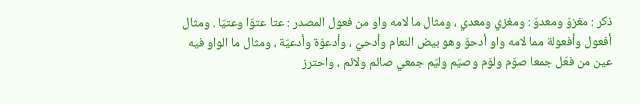ذكر : مغزوّ ومعدوّ : ومغزي ومعدي ، ومثال ما لامه واو من فعول المصدر : عتا عتوّا وعتيّا . ومثال أفعول وأفعولة مما لامه واو أدحوّ وهو بيض النعام وأدحيّ ، وأدعوّة وأدعيّة ، ومثال ما الواو فيه عين من فعّل جمعا صوّم ولوّم وصيّم وليّم جمعي صائم ولائم ، واحترز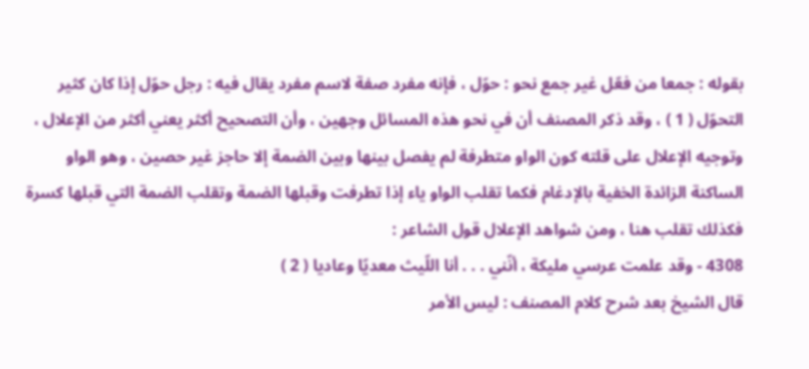بقوله : جمعا من فعّل غير جمع نحو : حوّل ، فإنه مفرد صفة لاسم مفرد يقال فيه : رجل حوّل إذا كان كثير التحوّل ( 1 ) ، وقد ذكر المصنف أن في نحو هذه المسائل وجهين ، وأن التصحيح أكثر يعني أكثر من الإعلال ، وتوجيه الإعلال على قلته كون الواو متطرفة لم يفصل بينها وبين الضمة إلا حاجز غير حصين ، وهو الواو الساكنة الزائدة الخفية بالإدغام فكما تقلب الواو ياء إذا تطرفت وقبلها الضمة وتقلب الضمة التي قبلها كسرة فكذلك تقلب هنا ، ومن شواهد الإعلال قول الشاعر :
4308 - وقد علمت عرسي مليكة ، أنّني . . . أنا اللّيث معديّا وعاديا ( 2 )
قال الشيخ بعد شرح كلام المصنف : ليس الأمر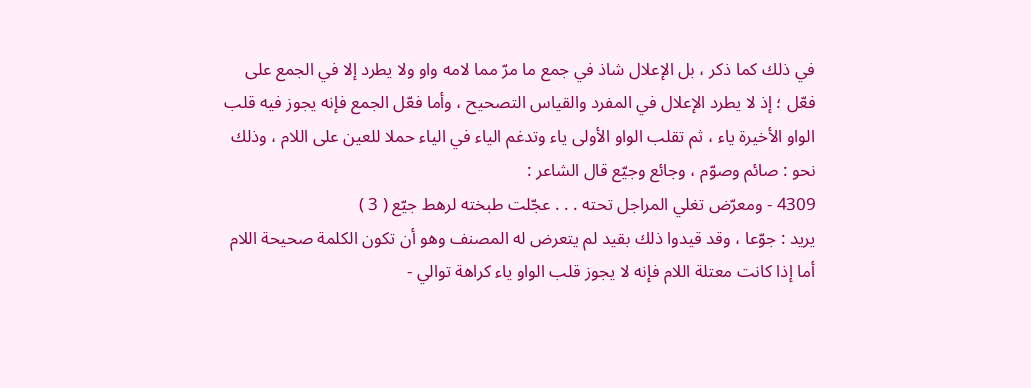في ذلك كما ذكر ، بل الإعلال شاذ في جمع ما مرّ مما لامه واو ولا يطرد إلا في الجمع على فعّل ؛ إذ لا يطرد الإعلال في المفرد والقياس التصحيح ، وأما فعّل الجمع فإنه يجوز فيه قلب
الواو الأخيرة ياء ، ثم تقلب الواو الأولى ياء وتدغم الياء في الياء حملا للعين على اللام ، وذلك نحو : صائم وصوّم ، وجائع وجيّع قال الشاعر :
4309 - ومعرّض تغلي المراجل تحته . . . عجّلت طبخته لرهط جيّع ( 3 )
يريد : جوّعا ، وقد قيدوا ذلك بقيد لم يتعرض له المصنف وهو أن تكون الكلمة صحيحة اللام أما إذا كانت معتلة اللام فإنه لا يجوز قلب الواو ياء كراهة توالي -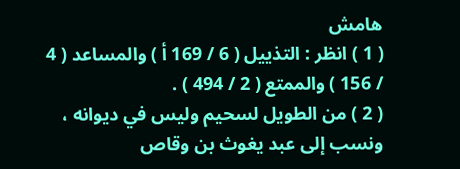هامش
( 1 ) انظر : التذييل ( 6 / 169 أ ) والمساعد ( 4 / 156 ) والممتع ( 2 / 494 ) .
( 2 ) من الطويل لسحيم وليس في ديوانه ، ونسب إلى عبد يغوث بن وقاص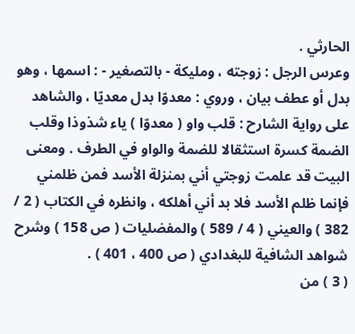الحارثي .
وعرس الرجل : زوجته ، ومليكة - بالتصغير - : اسمها ، وهو بدل أو عطف بيان ، وروي : معدوّا بدل معديّا ، والشاهد على رواية الشارح : قلب واو ( معدوّا ) ياء شذوذا وقلب الضمة كسرة استثقالا للضمة والواو في الطرف . ومعنى البيت قد علمت زوجتي أني بمنزلة الأسد فمن ظلمني فإنما ظلم الأسد فلا بد أني أهلكه ، وانظره في الكتاب ( 2 / 382 ) والعيني ( 4 / 589 ) والمفضليات ( ص 158 ) وشرح شواهد الشافية للبغدادي ( ص 400 ، 401 ) .
( 3 ) من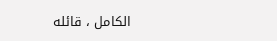الكامل ، قائله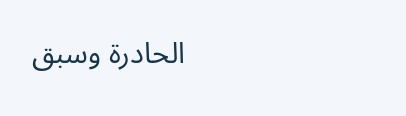الحادرة وسبق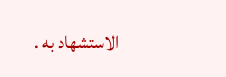الاستشهاد به .